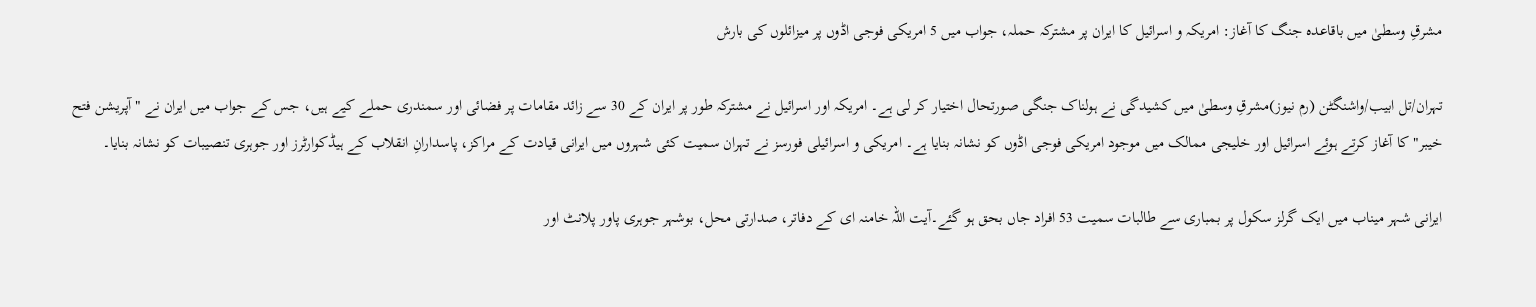مشرقِ وسطیٰ میں باقاعدہ جنگ کا آغاز: امریکہ و اسرائیل کا ایران پر مشترکہ حملہ، جواب میں 5 امریکی فوجی اڈوں پر میزائلوں کی بارش

تہران/تل ابیب/واشنگٹن (رم نیوز)مشرقِ وسطیٰ میں کشیدگی نے ہولناک جنگی صورتحال اختیار کر لی ہے۔ امریکہ اور اسرائیل نے مشترکہ طور پر ایران کے 30 سے زائد مقامات پر فضائی اور سمندری حملے کیے ہیں، جس کے جواب میں ایران نے "آپریشن فتح خیبر" کا آغاز کرتے ہوئے اسرائیل اور خلیجی ممالک میں موجود امریکی فوجی اڈوں کو نشانہ بنایا ہے۔ امریکی و اسرائیلی فورسز نے تہران سمیت کئی شہروں میں ایرانی قیادت کے مراکز، پاسدارانِ انقلاب کے ہیڈکوارٹرز اور جوہری تنصیبات کو نشانہ بنایا۔

ایرانی شہر میناب میں ایک گرلز سکول پر بمباری سے طالبات سمیت 53 افراد جاں بحق ہو گئے۔آیت اللہ خامنہ ای کے دفاتر، صدارتی محل، بوشہر جوہری پاور پلانٹ اور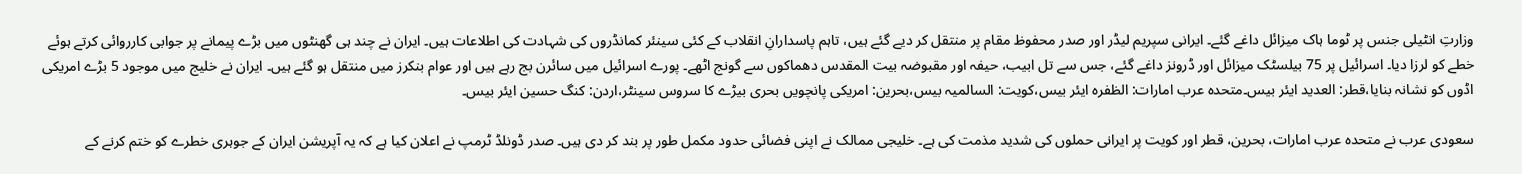وزارتِ انٹیلی جنس پر ٹوما ہاک میزائل داغے گئے۔ ایرانی سپریم لیڈر اور صدر محفوظ مقام پر منتقل کر دیے گئے ہیں، تاہم پاسدارانِ انقلاب کے کئی سینئر کمانڈروں کی شہادت کی اطلاعات ہیں۔ ایران نے چند ہی گھنٹوں میں بڑے پیمانے پر جوابی کارروائی کرتے ہوئے خطے کو لرزا دیا۔ اسرائیل پر 75 بیلسٹک میزائل اور ڈرونز داغے گئے، جس سے تل ابیب، حیفہ اور مقبوضہ بیت المقدس دھماکوں سے گونج اٹھے۔ پورے اسرائیل میں سائرن بج رہے ہیں اور عوام بنکرز میں منتقل ہو گئے ہیں۔ ایران نے خلیج میں موجود 5 بڑے امریکی اڈوں کو نشانہ بنایا،قطر: العدید ایئر بیس۔متحدہ عرب امارات: الظفرہ ایئر بیس،کویت: السالمیہ بیس،بحرین: امریکی پانچویں بحری بیڑے کا سروس سینٹر،اردن: کنگ حسین ایئر بیس۔

سعودی عرب نے متحدہ عرب امارات، بحرین، قطر اور کویت پر ایرانی حملوں کی شدید مذمت کی ہے۔ خلیجی ممالک نے اپنی فضائی حدود مکمل طور پر بند کر دی ہیں۔ صدر ڈونلڈ ٹرمپ نے اعلان کیا ہے کہ یہ آپریشن ایران کے جوہری خطرے کو ختم کرنے کے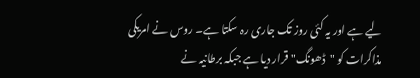لیے ہے اور یہ کئی روز تک جاری رہ سکتا ہے۔ روس نے امریکی مذاکرات کو "ڈھونگ" قرار دیا ہے جبکہ برطانیہ نے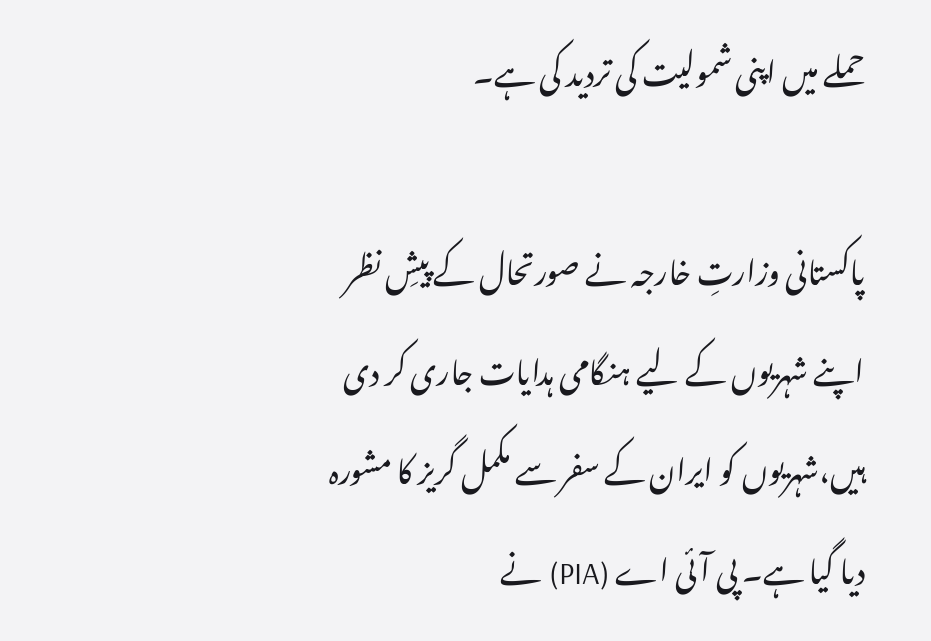حملے میں اپنی شمولیت کی تردید کی ہے۔

پاکستانی وزارتِ خارجہ نے صورتحال کے پیشِ نظر اپنے شہریوں کے لیے ہنگامی ہدایات جاری کر دی ہیں،شہریوں کو ایران کے سفر سے مکمل گریز کا مشورہ دیا گیا ہے۔ پی آئی اے (PIA) نے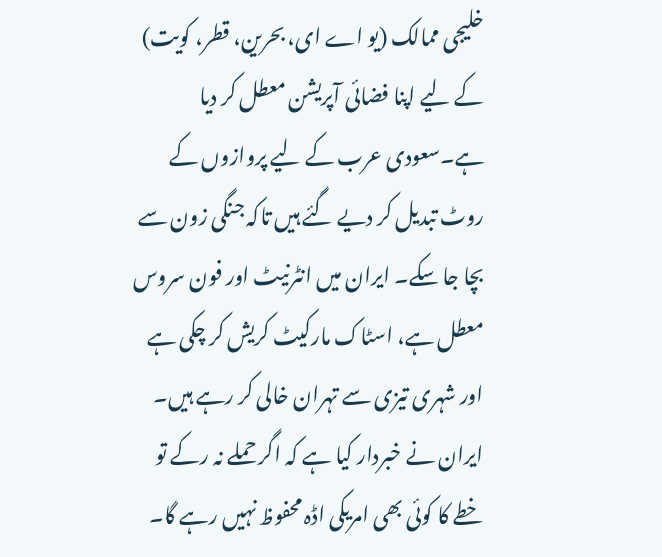خلیجی ممالک (یو اے ای، بحرین، قطر، کویت) کے لیے اپنا فضائی آپریشن معطل کر دیا ہے۔سعودی عرب کے لیے پروازوں کے روٹ تبدیل کر دیے گئے ہیں تاکہ جنگی زون سے بچا جا سکے۔ ایران میں انٹرنیٹ اور فون سروس معطل ہے، اسٹاک مارکیٹ کریش کر چکی ہے اور شہری تیزی سے تہران خالی کر رہے ہیں۔ ایران نے خبردار کیا ہے کہ اگر حملے نہ رکے تو خطے کا کوئی بھی امریکی اڈہ محفوظ نہیں رہے گا۔